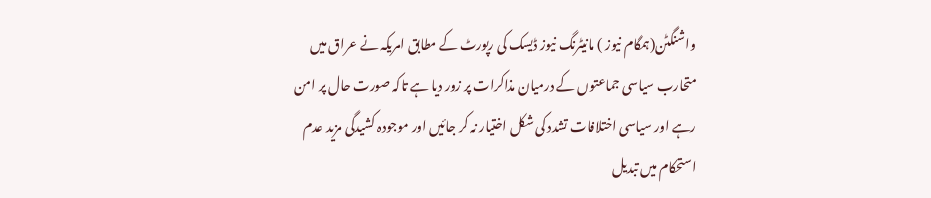واشنگٹن(ہمگام نیوز ) مانیٹرنگ نیوز ڈیسک کی رپورٹ کے مطابق امریکہ نے عراق میں متحارب سیاسی جماعتوں کے درمیان مذاکرات پر زور دیا ہے تاکہ صورت حال پر امن رہے اور سیاسی اختلافات تشدد کی شکل اختیار نہ کر جائیں اور موجودہ کشیدگی مزید عدم استحکام میں تبدیل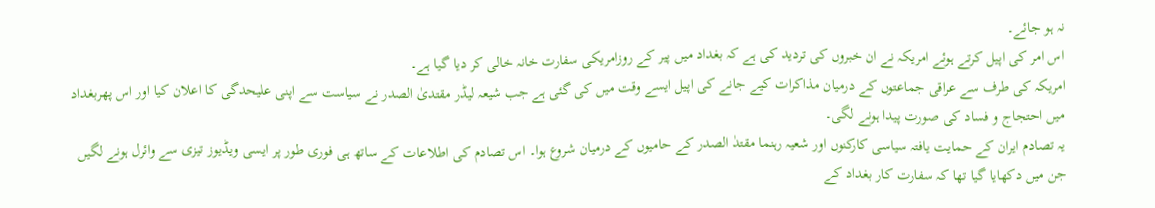نہ ہو جائے۔
اس امر کی اپیل کرتے ہوئے امریکہ نے ان خبروں کی تردید کی ہے کہ بغداد میں پیر کے روزامریکی سفارت خانہ خالی کر دیا گیا ہے۔
امریکہ کی طرف سے عراقی جماعتوں کے درمیان مذاکرات کیے جانے کی اپیل ایسے وقت میں کی گئی ہے جب شیعہ لیڈر مقتدیٰ الصدر نے سیاست سے اپنی علیحدگی کا اعلان کیا اور اس پھربغداد میں احتجاج و فساد کی صورت پیدا ہونے لگی۔
یہ تصادم ایران کے حمایت یافتہ سیاسی کارکنوں اور شعیہ رہنما مقتدٰ الصدر کے حامیوں کے درمیان شروع ہوا۔ اس تصادم کی اطلاعات کے ساتھ ہی فوری طور پر ایسی ویڈیوز تیزی سے وائرل ہونے لگیں جن میں دکھایا گیا تھا کہ سفارت کار بغداد کے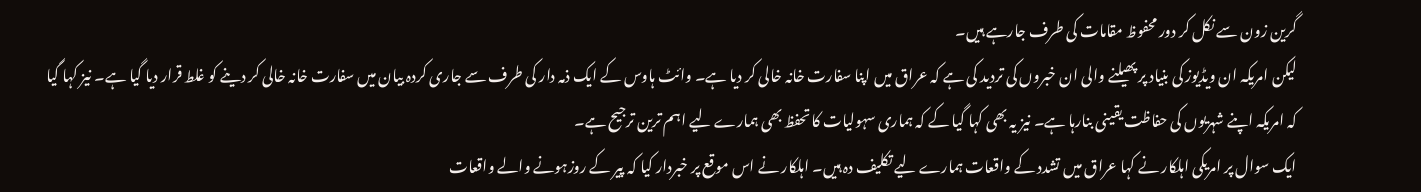گرین زون سے نکل کر دور محفوظ مقامات کی طرف جارہے ہیں۔
لیکن امریکہ ان ویڈیوز کی بنیاد پر پھیلنے والی ان خبروں کی تردید کی ہے کہ عراق میں اپنا سفارت خانہ خالی کر دیا ہے۔ وائٹ ہاوس کے ایک ذمہ دار کی طرف سے جاری کردہ بیان میں سفارت خانہ خالی کر دینے کو غلط قرار دیا گیا ہے۔ نیز کہا گیا کہ امریکہ اپنے شہریوں کی حفاظت یقینی بنارہا ہے۔ نیز یہ بھی کہا گیا کے کہ ہماری سہولیات کا تحفظ بھی ہمارے لیے اہم ترین ترجیح ہے۔
ایک سوال پر امریکی اہلکار نے کہا عراق میں تشدد کے واقعات ہمارے لیے تکلیف دہ ہیں۔ اہلکار نے اس موقع پر خبردار کیا کہ پیر کے روزہونے والے واقعات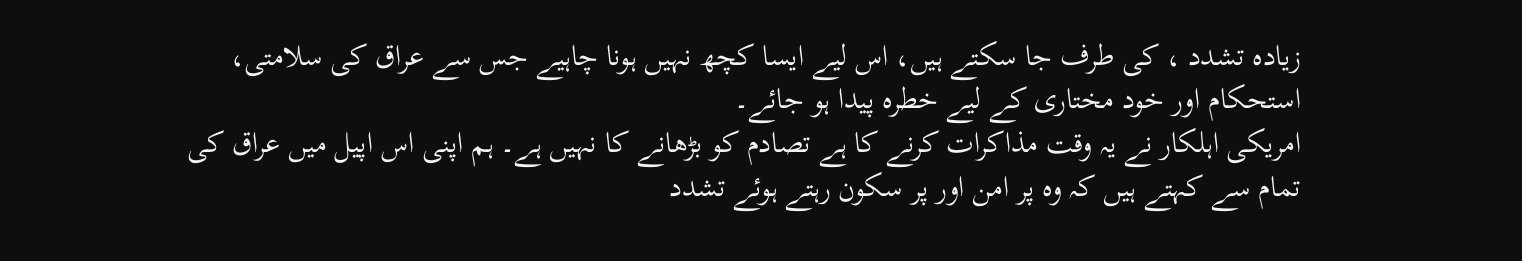زیادہ تشدد ، کی طرف جا سکتے ہیں، اس لیے ایسا کچھ نہیں ہونا چاہیے جس سے عراق کی سلامتی، استحکام اور خود مختاری کے لیے خطرہ پیدا ہو جائے۔
امریکی اہلکار نے یہ وقت مذاکرات کرنے کا ہے تصادم کو بڑھانے کا نہیں ہے۔ ہم اپنی اس اپیل میں عراق کی تمام سے کہتے ہیں کہ وہ پر امن اور پر سکون رہتے ہوئے تشدد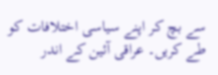سے بچ کر اپنے سیاسی اختلافات کو طے کریں۔ عراقی آئین کے اندر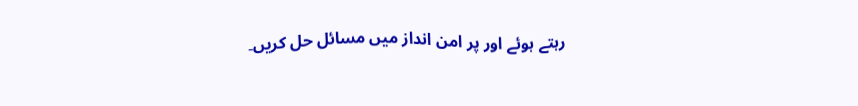رہتے ہوئے اور پر امن انداز میں مسائل حل کریں۔